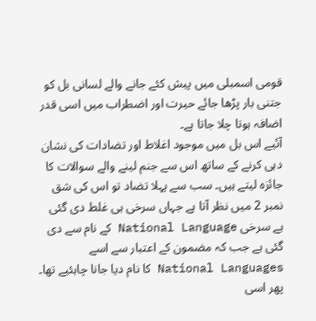قومی اسمبلی میں پیش کئے جانے والے لسانی بل کو جتنی بار پڑھا جائے حیرت اور اضطراب میں اسی قدر اضافہ ہوتا چلا جاتا ہے۔
آئیے اس بل میں موجود اغلاط اور تضادات کی نشان دہی کرنے کے ساتھ اس سے جنم لینے والے سوالات کا جائزہ لیتے ہیں۔ سب سے پہلا تضاد تو اس کی شق نمبر 2 میں نظر آتا ہے جہاں سرخی ہی غلط دی گئی ہے سرخی National Language کے نام سے دی گئی ہے جب کہ مضمون کے اعتبار سے اسے National Languages کا نام دیا جانا چاہئیے تھا۔ پھر اسی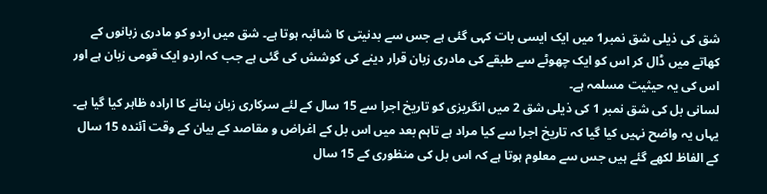شق کی ذیلی شق نمبر1 میں ایک ایسی بات کہی گئی ہے جس سے بدنیتی کا شائبہ ہوتا ہے۔ شق میں اردو کو مادری زبانوں کے کھاتے میں ڈال کر اس کو ایک چھوٹے سے طبقے کی مادری زبان قرار دینے کی کوشش کی گئی ہے جب کہ اردو ایک قومی زبان ہے اور اس کی یہ حیثیت مسلمہ ہے۔
لسانی بل کی شق نمبر 1 کی ذیلی شق 2 میں انگریزی کو تاریخ اجرا سے 15 سال کے لئے سرکاری زبان بنانے کا ارادہ ظاہر کیا گیا ہے۔ یہاں یہ واضح نہیں کیا گیا کہ تاریخ اجرا سے کیا مراد ہے تاہم بعد میں اس بل کے اغراض و مقاصد کے بیان کے وقت آئندہ 15 سال کے الفاظ لکھے گئے ہیں جس سے معلوم ہوتا ہے کہ اس بل کی منظوری کے 15 سال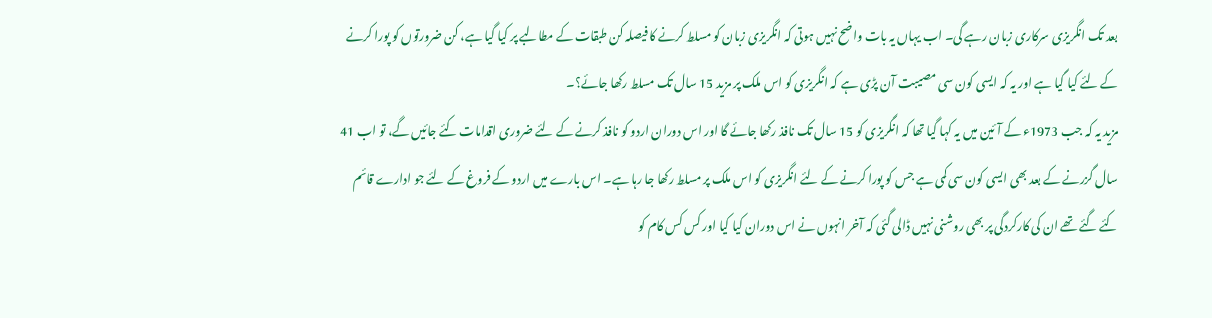بعد تک انگریزی سرکاری زبان رہے گی۔ اب یہاں یہ بات واضح نہیں ہوتی کہ انگریزی زبان کو مسلط کرنے کا فیصلہ کن طبقات کے مطالبے پر کیا گیا ہے، کن ضرورتوں کو پورا کرنے کے لئے کیا گیا ہے اور یہ کہ ایسی کون سی مصیبت آن پڑی ہے کہ انگریزی کو اس ملک پر مزید 15 سال تک مسلط رکھا جائے؟۔
مزید یہ کہ جب 1973ء کے آئین میں یہ کہا گیا تھا کہ انگریزی کو 15 سال تک نافذ رکھا جائے گا اور اس دوران اردو کو نافذ کرنے کے لئے ضروری اقدامات کئے جائیں گے، تو اب 41 سال گزرنے کے بعد بھی ایسی کون سی کمی ہے جس کو پورا کرنے کے لئے انگریزی کو اس ملک پر مسلط رکھا جا رہا ہے۔ اس بارے میں اردو کے فروغ کے لئے جو ادارے قائم کئے گئے تھے ان کی کارکردگی پر بھی روشنی نہیں ڈالی گئی کہ آخر انہوں نے اس دوران کیا کیا اور کس کس کام کو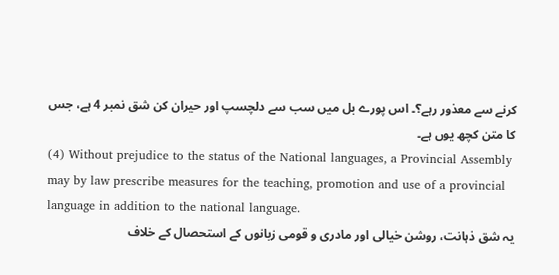کرنے سے معذور رہے؟۔ اس پورے بل میں سب سے دلچسپ اور حیران کن شق نمبر 4 ہے، جس کا متن کچھ یوں ہے۔
(4) Without prejudice to the status of the National languages, a Provincial Assembly may by law prescribe measures for the teaching, promotion and use of a provincial language in addition to the national language.
یہ شق ذہانت، روشن خیالی اور مادری و قومی زبانوں کے استحصال کے خلاف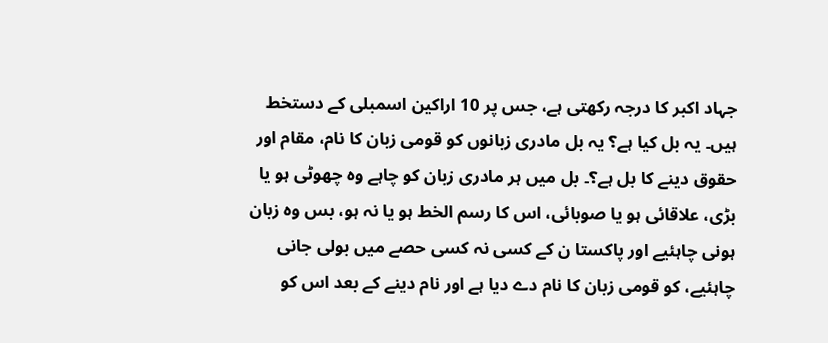جہاد اکبر کا درجہ رکھتی ہے، جس پر 10 اراکین اسمبلی کے دستخط ہیں۔ یہ بل کیا ہے؟ یہ بل مادری زبانوں کو قومی زبان کا نام، مقام اور حقوق دینے کا بل ہے؟۔ بل میں ہر مادری زبان کو چاہے وہ چھوٹی ہو یا بڑی، علاقائی ہو یا صوبائی، اس کا رسم الخط ہو یا نہ ہو، بس وہ زبان ہونی چاہئیے اور پاکستا ن کے کسی نہ کسی حصے میں بولی جانی چاہئیے، کو قومی زبان کا نام دے دیا ہے اور نام دینے کے بعد اس کو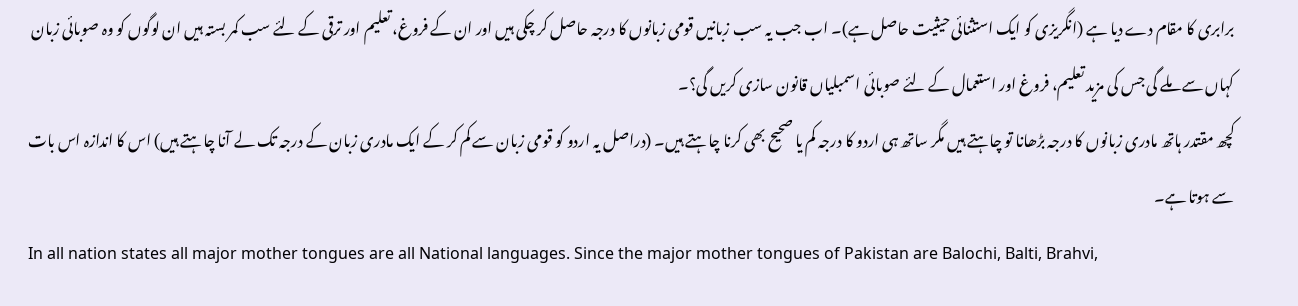برابری کا مقام دے دیا ہے (انگریزی کو ایک استثنائی حیثیت حاصل ہے)۔ اب جب یہ سب زبانیں قومی زبانوں کا درجہ حاصل کر چکی ہیں اور ان کے فروغ، تعلیم اور ترقی کے لئے سب کمر بستہ ہیں ان لوگوں کو وہ صوبائی زبان کہاں سے ملے گی جس کی مزید تعلیم، فروغ اور استعمال کے لئے صوبائی اسمبلیاں قانون سازی کریں گی؟۔
کچھ مقتدر ہاتھ مادری زبانوں کا درجہ بڑھانا تو چاہتے ہیں مگر ساتھ ہی اردو کا درجہ کم یا صحیح بھی کرنا چاہتے ہیں۔ (دراصل یہ اردو کو قومی زبان سے کم کر کے ایک مادری زبان کے درجہ تک لے آنا چاہتے ہیں) اس کا اندازہ اس بات سے ہوتا ہے۔
In all nation states all major mother tongues are all National languages. Since the major mother tongues of Pakistan are Balochi, Balti, Brahvi,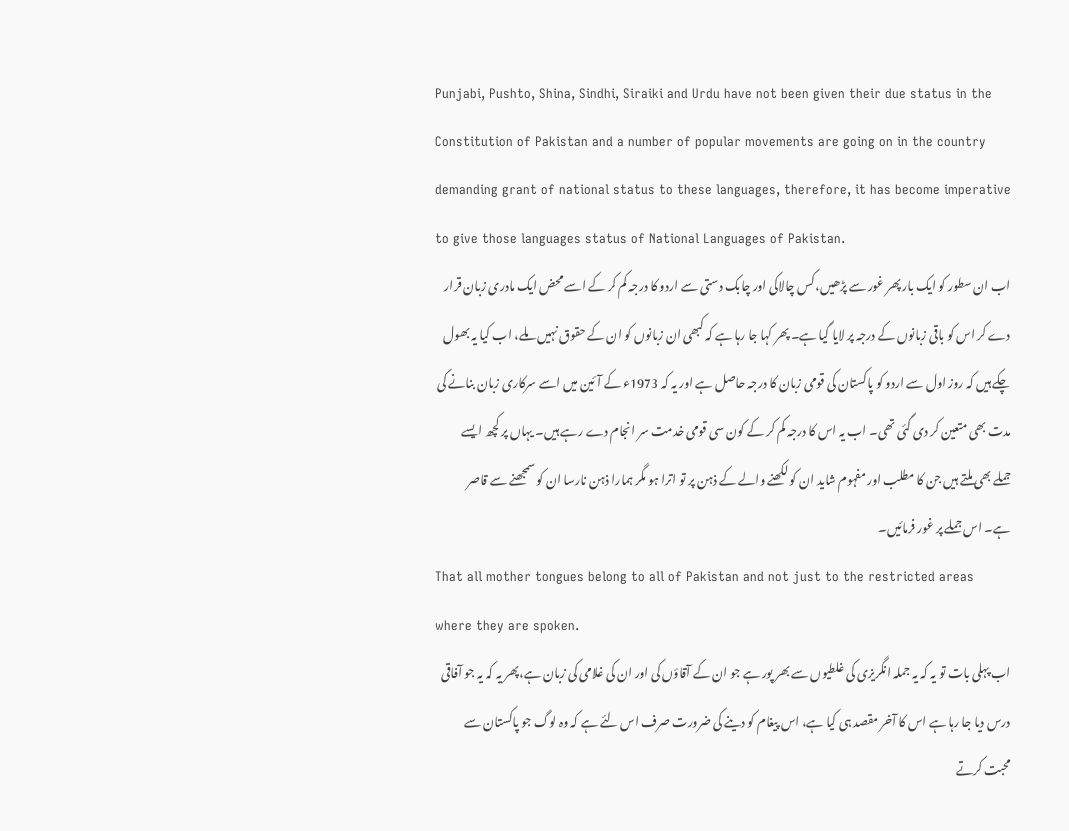Punjabi, Pushto, Shina, Sindhi, Siraiki and Urdu have not been given their due status in the Constitution of Pakistan and a number of popular movements are going on in the country demanding grant of national status to these languages, therefore, it has become imperative to give those languages status of National Languages of Pakistan.
اب ان سطور کو ایک بار پھر غور سے پڑھیں، کس چالاکی اور چابک دستی سے اردو کا درجہ کم کر کے اسے محض ایک مادری زبان قرار دے کر اس کو باقی زبانوں کے درجہ پر لایا گیا ہے۔ پھر کہا جا رہا ہے کہ کبھی ان زبانوں کو ان کے حقوق نہیں ملے، اب کیا یہ بھول چکے ہیں کہ روز اول سے اردو کو پاکستان کی قومی زبان کا درجہ حاصل ہے اور یہ کہ 1973ء کے آئین میں اسے سرکاری زبان بنانے کی مدت بھی متعین کر دی گئی تھی۔ اب یہ اس کا درجہ کم کر کے کون سی قومی خدمت سر انجام دے رہے ہیں۔ یہاں پر کچھ ایسے جملے بھی ملتے ہیں جن کا مطلب اور مفہوم شاید ان کو لکھنے والے کے ذہن پر تو اترا ہو مگر ہمارا ذہن نارسا ان کو سمجھنے سے قاصر ہے۔ اس جملے پر غور فرمائیں۔
That all mother tongues belong to all of Pakistan and not just to the restricted areas where they are spoken.
اب پہلی بات تو یہ کہ یہ جملہ انگریزی کی غلطیوں سے بھر پور ہے جو ان کے آقاؤں کی اور ان کی غلامی کی زبان ہے،پھر یہ کہ یہ جو آفاقی درس دیا جا رہا ہے اس کا آخر مقصد ہی کیا ہے، اس پیغام کو دینے کی ضرورت صرف اس لئے ہے کہ وہ لوگ جو پاکستان سے محبت کرتے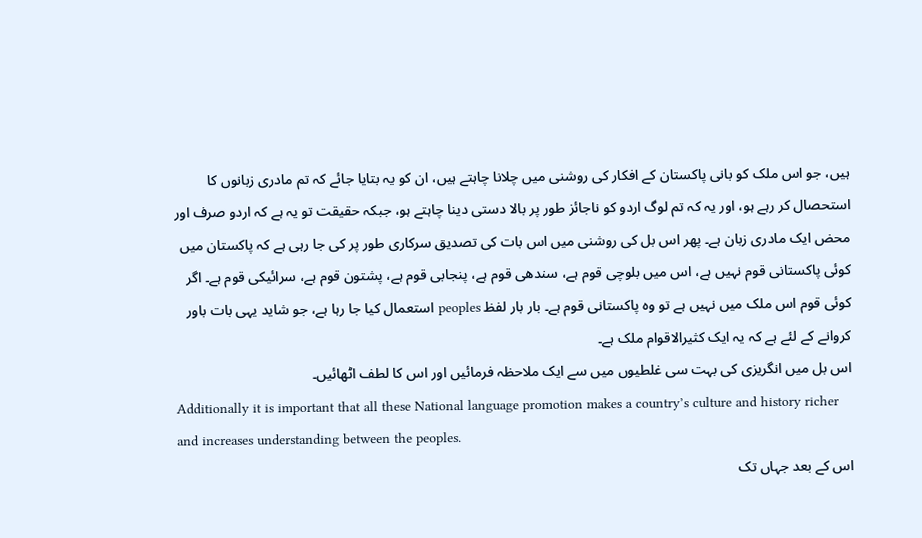ہیں، جو اس ملک کو بانی پاکستان کے افکار کی روشنی میں چلانا چاہتے ہیں، ان کو یہ بتایا جائے کہ تم مادری زبانوں کا استحصال کر رہے ہو، اور یہ کہ تم لوگ اردو کو ناجائز طور پر بالا دستی دینا چاہتے ہو، جبکہ حقیقت تو یہ ہے کہ اردو صرف اور محض ایک مادری زبان ہے۔ پھر اس بل کی روشنی میں اس بات کی تصدیق سرکاری طور پر کی جا رہی ہے کہ پاکستان میں کوئی پاکستانی قوم نہیں ہے، اس میں بلوچی قوم ہے، سندھی قوم ہے، پنجابی قوم ہے، پشتون قوم ہے، سرائیکی قوم ہے۔ اگر کوئی قوم اس ملک میں نہیں ہے تو وہ پاکستانی قوم ہے۔ بار بار لفظ peoples استعمال کیا جا رہا ہے، جو شاید یہی بات باور کروانے کے لئے ہے کہ یہ ایک کثیرالاقوام ملک ہے۔
اس بل میں انگریزی کی بہت سی غلطیوں میں سے ایک ملاحظہ فرمائیں اور اس کا لطف اٹھائیں۔
Additionally it is important that all these National language promotion makes a country’s culture and history richer and increases understanding between the peoples.
اس کے بعد جہاں تک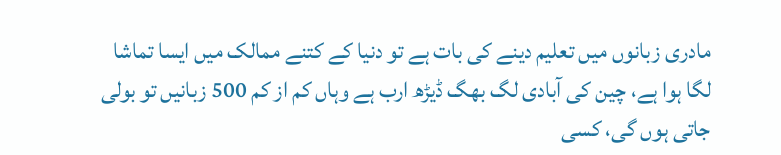مادری زبانوں میں تعلیم دینے کی بات ہے تو دنیا کے کتنے ممالک میں ایسا تماشا لگا ہوا ہے، چین کی آبادی لگ بھگ ڈیڑھ ارب ہے وہاں کم از کم 500 زبانیں تو بولی جاتی ہوں گی، کسی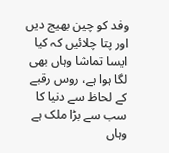وفد کو چین بھیج دیں اور پتا چلائیں کہ کیا ایسا تماشا وہاں بھی لگا ہوا ہے، روس رقبے کے لحاظ سے دنیا کا سب سے بڑا ملک ہے وہاں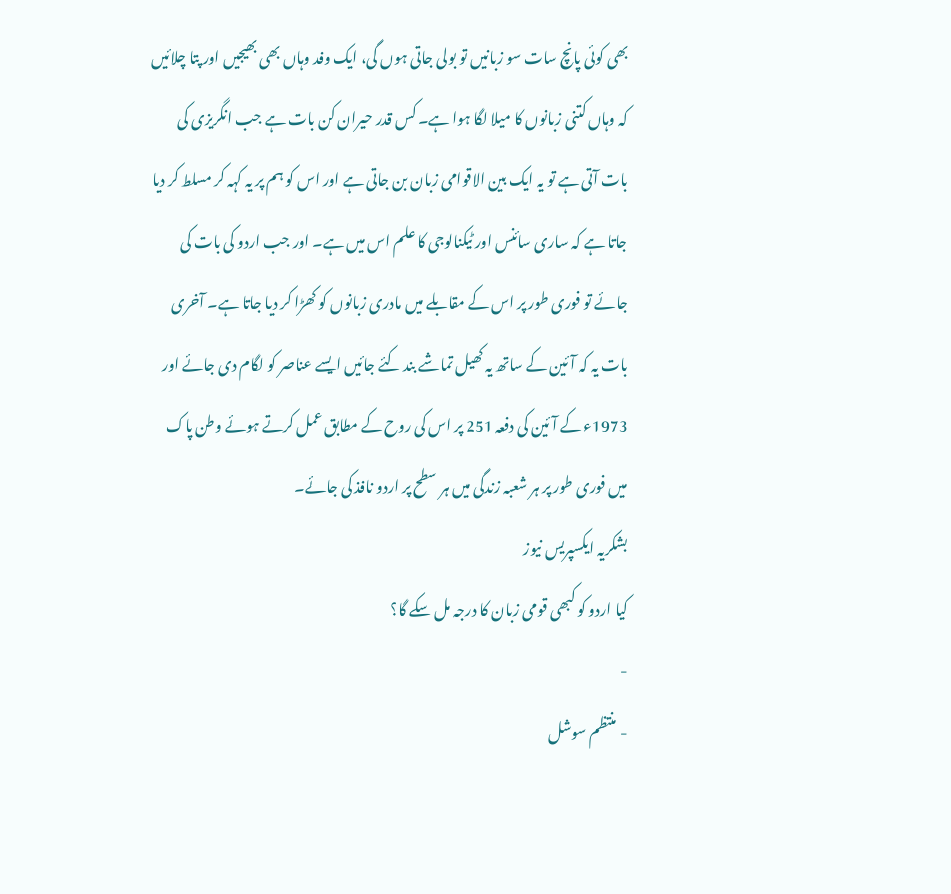بھی کوئی پانچ سات سو زبانیں تو بولی جاتی ہوں گی، ایک وفد وہاں بھی بھیجیں اور پتا چلائیں کہ وہاں کتنی زبانوں کا میلا لگا ہوا ہے۔ کس قدر حیران کن بات ہے جب انگریزی کی بات آتی ہے تو یہ ایک بین الاقوامی زبان بن جاتی ہے اور اس کو ہم پر یہ کہہ کر مسلط کر دیا جاتا ہے کہ ساری سائنس اور ٹیکنالوجی کا علم اس میں ہے۔ اور جب اردو کی بات کی جائے تو فوری طور پر اس کے مقابلے میں مادری زبانوں کو کھڑا کر دیا جاتا ہے۔ آخری بات یہ کہ آئین کے ساتھ یہ کھیل تماشے بند کئے جائیں ایسے عناصر کو لگام دی جائے اور 1973ء کے آئین کی دفعہ 251 پر اس کی روح کے مطابق عمل کرتے ہوئے وطن پاک میں فوری طور پر ہر شعبہ زندگی میں ہر سطح پر اردو نافذ کی جائے۔
بشکریہ ایکسپریس نیوز
کیا اردو کو کبھی قومی زبان کا درجہ مل سکے گا؟
-
- منتظم سوشل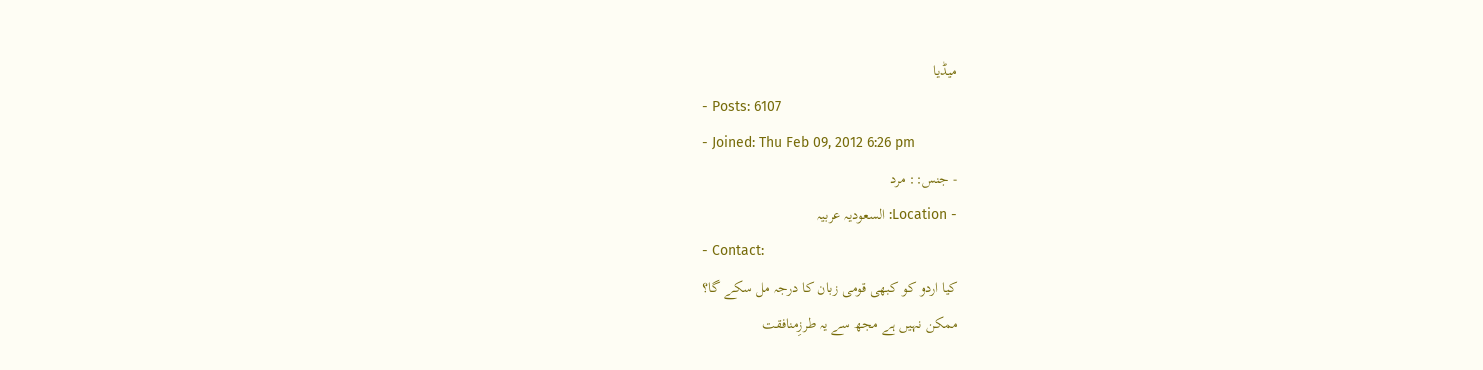میڈیا
- Posts: 6107
- Joined: Thu Feb 09, 2012 6:26 pm
- جنس:: مرد
- Location: السعودیہ عربیہ
- Contact:
کیا اردو کو کبھی قومی زبان کا درجہ مل سکے گا؟
ممکن نہیں ہے مجھ سے یہ طرزِمنافقت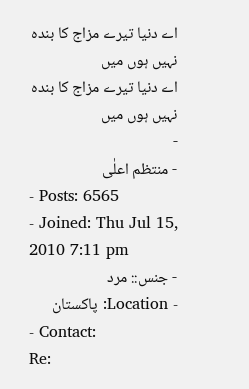اے دنیا تیرے مزاج کا بندہ نہیں ہوں میں
اے دنیا تیرے مزاج کا بندہ نہیں ہوں میں
-
- منتظم اعلٰی
- Posts: 6565
- Joined: Thu Jul 15, 2010 7:11 pm
- جنس:: مرد
- Location: پاکستان
- Contact:
Re: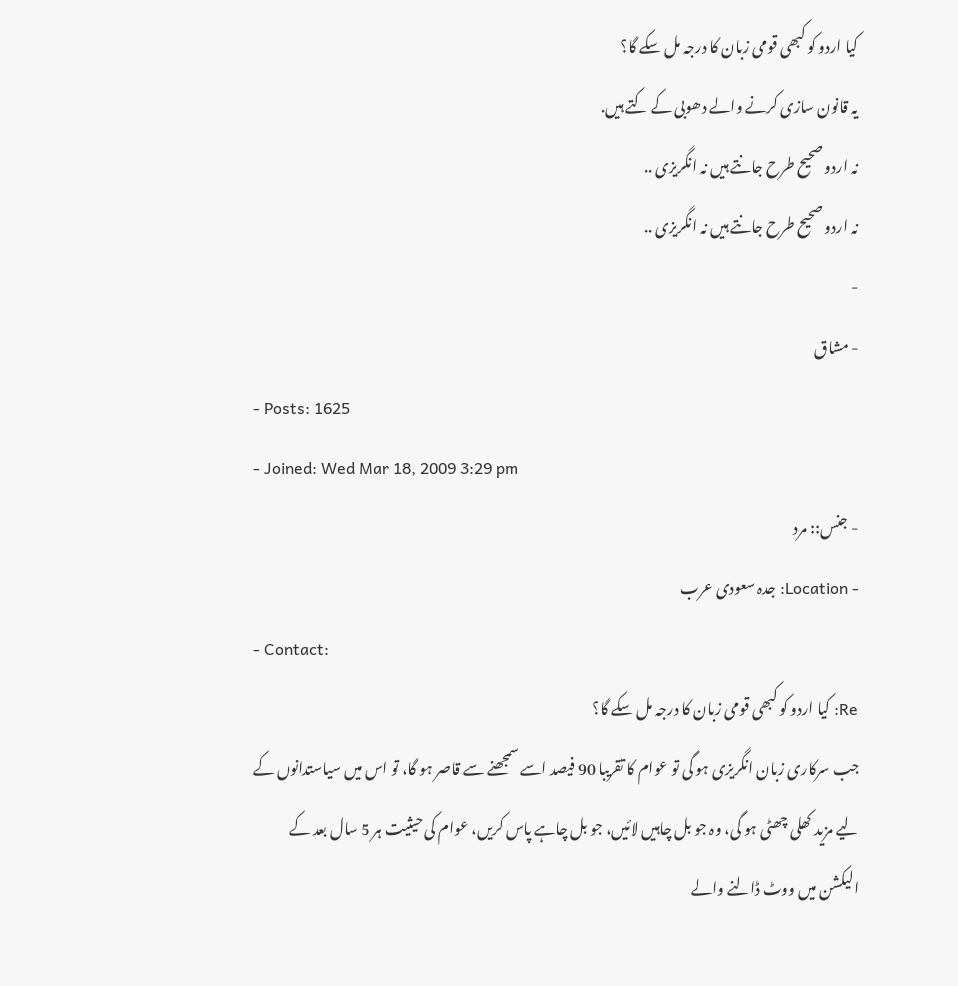کیا اردو کو کبھی قومی زبان کا درجہ مل سکے گا؟
یہ قانون سازی کرنے والے دھوبی کے کتے ہیں.
نہ اردو صحیح طرح جانتے ہیں نہ انگریزی ..
نہ اردو صحیح طرح جانتے ہیں نہ انگریزی ..
-
- مشاق
- Posts: 1625
- Joined: Wed Mar 18, 2009 3:29 pm
- جنس:: مرد
- Location: جدہ سعودی عرب
- Contact:
Re: کیا اردو کو کبھی قومی زبان کا درجہ مل سکے گا؟
جب سرکاری زبان انگریزی ہو گی تو عوام کا تقریبا 90 فیصد اسے سمجھنے سے قاصر ہو گا، تو اس میں سیاستدانوں کے لیے مزید کھلی چھٹی ہو گی، وہ جو بل چاہیں لائیں، جو بل چاہے پاس کریں، عوام کی حیثیت ہر 5 سال بعد کے الیکشن میں ووٹ ڈالنے والے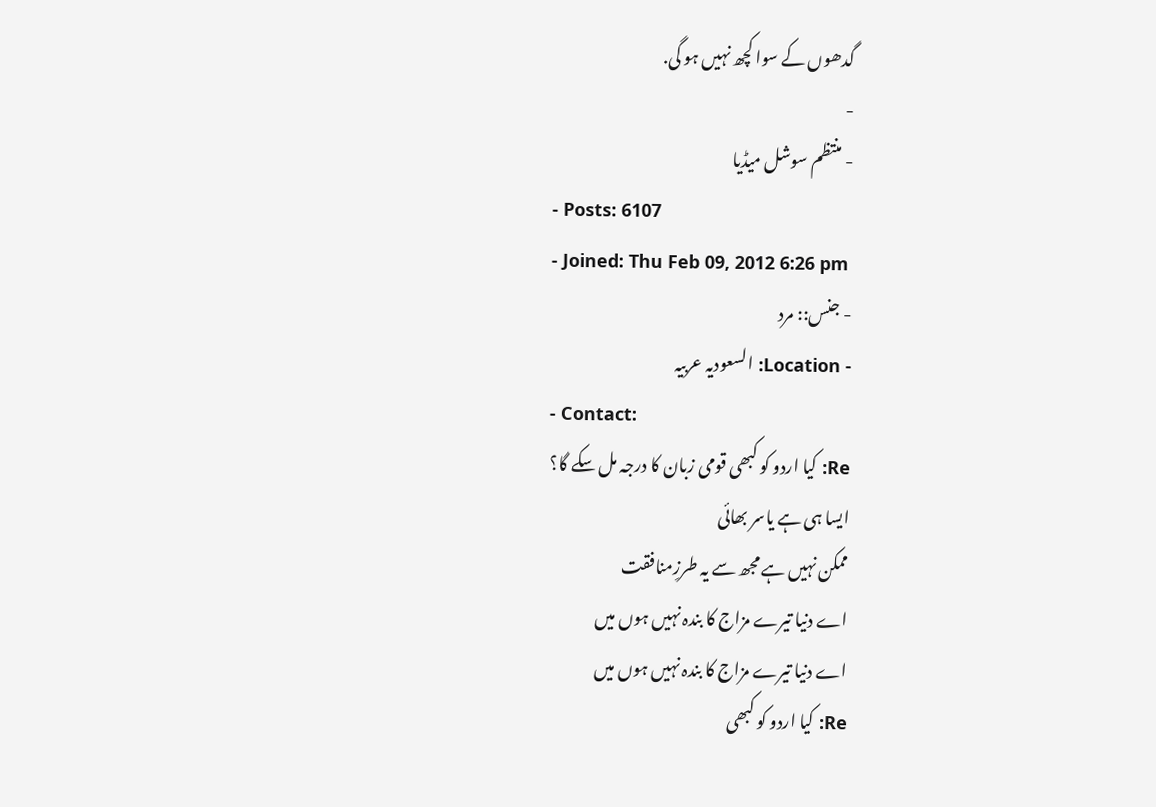گدھوں کے سوا کچھ نہیں ہو گی.
-
- منتظم سوشل میڈیا
- Posts: 6107
- Joined: Thu Feb 09, 2012 6:26 pm
- جنس:: مرد
- Location: السعودیہ عربیہ
- Contact:
Re: کیا اردو کو کبھی قومی زبان کا درجہ مل سکے گا؟
ایسا ہی ہے یاسر بھائی
ممکن نہیں ہے مجھ سے یہ طرزِمنافقت
اے دنیا تیرے مزاج کا بندہ نہیں ہوں میں
اے دنیا تیرے مزاج کا بندہ نہیں ہوں میں
Re: کیا اردو کو کبھی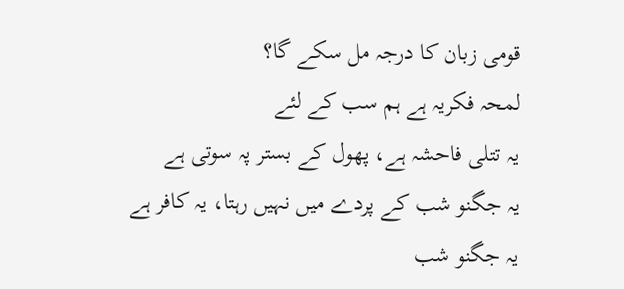قومی زبان کا درجہ مل سکے گا؟
لمحہ فکریہ ہے ہم سب کے لئے
یہ تتلی فاحشہ ہے، پھول کے بستر پہ سوتی ہے
یہ جگنو شب کے پردے میں نہیں رہتا، یہ کافر ہے
یہ جگنو شب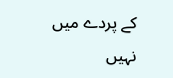کے پردے میں نہیں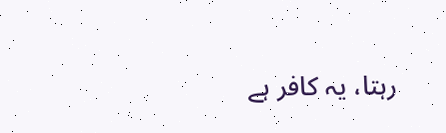رہتا، یہ کافر ہے